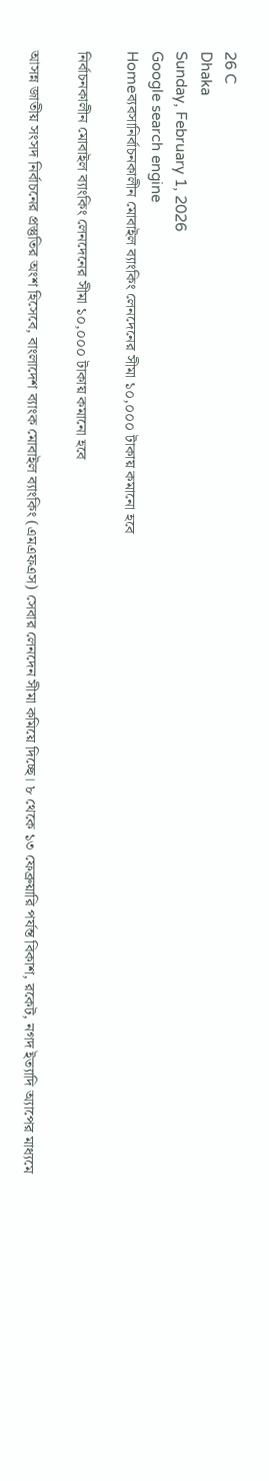26 C
Dhaka
Sunday, February 1, 2026
Google search engine
Homeব্যবসানির্বাচনকালীন মোবাইল ব্যাংকিং লেনদেনের সীমা ১০,০০০ টাকায় কমানো হবে

নির্বাচনকালীন মোবাইল ব্যাংকিং লেনদেনের সীমা ১০,০০০ টাকায় কমানো হবে

আসন্ন জাতীয় সংসদ নির্বাচনের প্রস্তুতির অংশ হিসেবে, বাংলাদেশ ব্যাংক মোবাইল ব্যাংকিং (এমএফএস) সেবার লেনদেন সীমা কমিয়ে দিচ্ছে। ৮ থেকে ১৩ ফেব্রুয়ারি পর্যন্ত বিকাশ, রকেট, নগদ ইত্যাদি অ্যাপের মাধ্যমে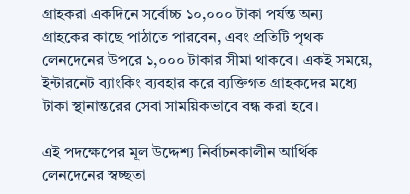গ্রাহকরা একদিনে সর্বোচ্চ ১০,০০০ টাকা পর্যন্ত অন্য গ্রাহকের কাছে পাঠাতে পারবেন, এবং প্রতিটি পৃথক লেনদেনের উপরে ১,০০০ টাকার সীমা থাকবে। একই সময়ে, ইন্টারনেট ব্যাংকিং ব্যবহার করে ব্যক্তিগত গ্রাহকদের মধ্যে টাকা স্থানান্তরের সেবা সাময়িকভাবে বন্ধ করা হবে।

এই পদক্ষেপের মূল উদ্দেশ্য নির্বাচনকালীন আর্থিক লেনদেনের স্বচ্ছতা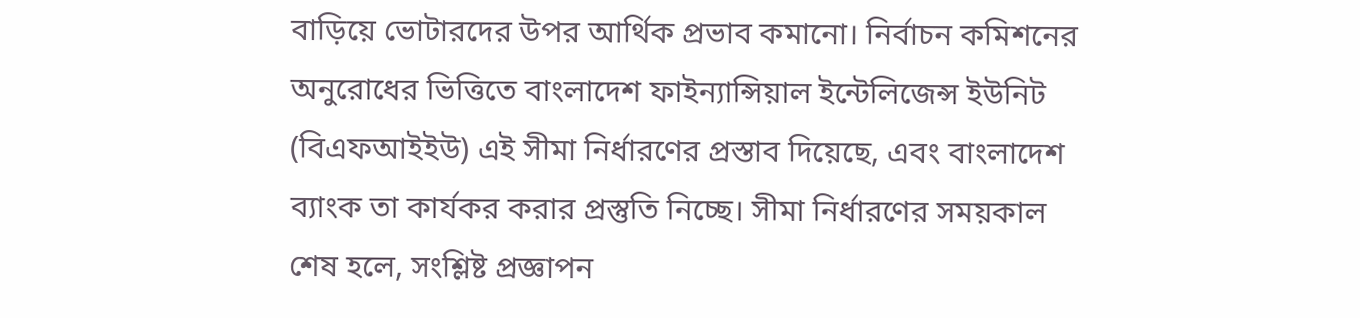বাড়িয়ে ভোটারদের উপর আর্থিক প্রভাব কমানো। নির্বাচন কমিশনের অনুরোধের ভিত্তিতে বাংলাদেশ ফাইন্যান্সিয়াল ইন্টেলিজেন্স ইউনিট (বিএফআইইউ) এই সীমা নির্ধারণের প্রস্তাব দিয়েছে, এবং বাংলাদেশ ব্যাংক তা কার্যকর করার প্রস্তুতি নিচ্ছে। সীমা নির্ধারণের সময়কাল শেষ হলে, সংশ্লিষ্ট প্রজ্ঞাপন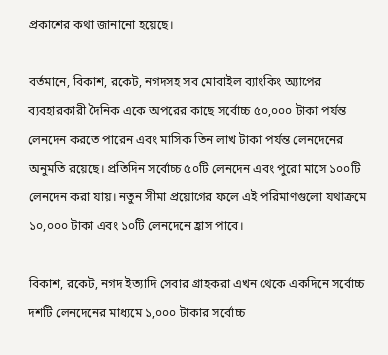প্রকাশের কথা জানানো হয়েছে।

বর্তমানে, বিকাশ, রকেট, নগদসহ সব মোবাইল ব্যাংকিং অ্যাপের ব্যবহারকারী দৈনিক একে অপরের কাছে সর্বোচ্চ ৫০,০০০ টাকা পর্যন্ত লেনদেন করতে পারেন এবং মাসিক তিন লাখ টাকা পর্যন্ত লেনদেনের অনুমতি রয়েছে। প্রতিদিন সর্বোচ্চ ৫০টি লেনদেন এবং পুরো মাসে ১০০টি লেনদেন করা যায়। নতুন সীমা প্রয়োগের ফলে এই পরিমাণগুলো যথাক্রমে ১০,০০০ টাকা এবং ১০টি লেনদেনে হ্রাস পাবে।

বিকাশ, রকেট, নগদ ইত্যাদি সেবার গ্রাহকরা এখন থেকে একদিনে সর্বোচ্চ দশটি লেনদেনের মাধ্যমে ১,০০০ টাকার সর্বোচ্চ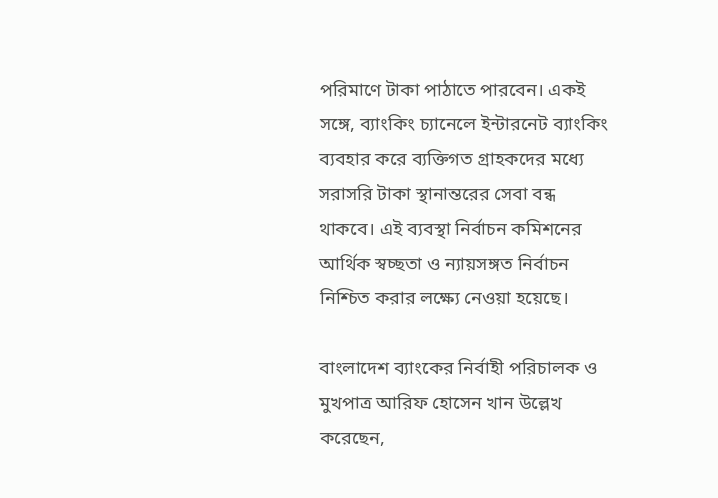পরিমাণে টাকা পাঠাতে পারবেন। একই সঙ্গে, ব্যাংকিং চ্যানেলে ইন্টারনেট ব্যাংকিং ব্যবহার করে ব্যক্তিগত গ্রাহকদের মধ্যে সরাসরি টাকা স্থানান্তরের সেবা বন্ধ থাকবে। এই ব্যবস্থা নির্বাচন কমিশনের আর্থিক স্বচ্ছতা ও ন্যায়সঙ্গত নির্বাচন নিশ্চিত করার লক্ষ্যে নেওয়া হয়েছে।

বাংলাদেশ ব্যাংকের নির্বাহী পরিচালক ও মুখপাত্র আরিফ হোসেন খান উল্লেখ করেছেন,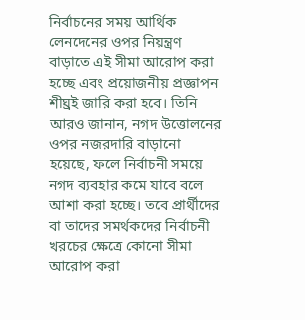নির্বাচনের সময় আর্থিক লেনদেনের ওপর নিয়ন্ত্রণ বাড়াতে এই সীমা আরোপ করা হচ্ছে এবং প্রয়োজনীয় প্রজ্ঞাপন শীঘ্রই জারি করা হবে। তিনি আরও জানান, নগদ উত্তোলনের ওপর নজরদারি বাড়ানো হয়েছে, ফলে নির্বাচনী সময়ে নগদ ব্যবহার কমে যাবে বলে আশা করা হচ্ছে। তবে প্রার্থীদের বা তাদের সমর্থকদের নির্বাচনী খরচের ক্ষেত্রে কোনো সীমা আরোপ করা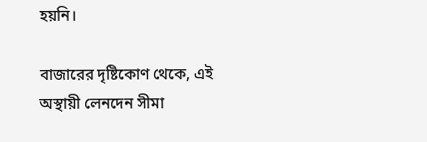হয়নি।

বাজারের দৃষ্টিকোণ থেকে, এই অস্থায়ী লেনদেন সীমা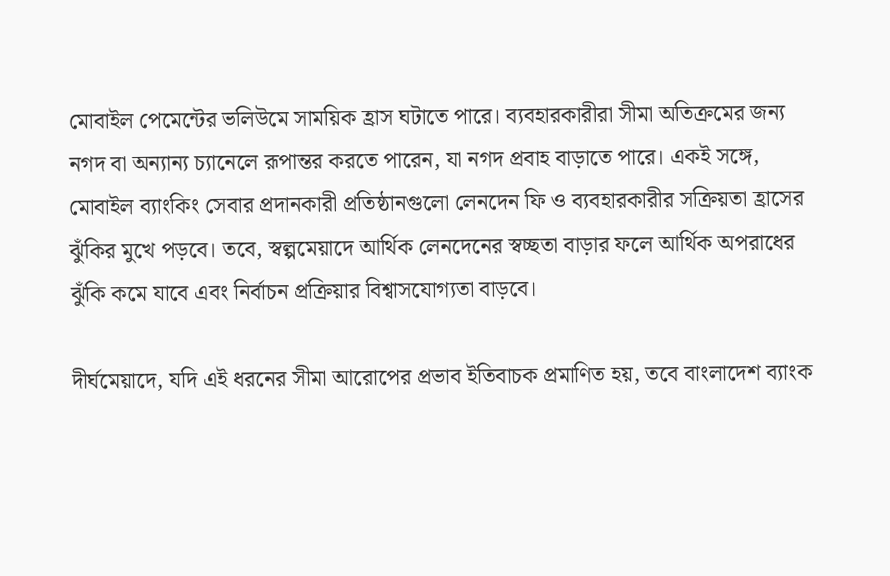মোবাইল পেমেন্টের ভলিউমে সাময়িক হ্রাস ঘটাতে পারে। ব্যবহারকারীরা সীমা অতিক্রমের জন্য নগদ বা অন্যান্য চ্যানেলে রূপান্তর করতে পারেন, যা নগদ প্রবাহ বাড়াতে পারে। একই সঙ্গে, মোবাইল ব্যাংকিং সেবার প্রদানকারী প্রতিষ্ঠানগুলো লেনদেন ফি ও ব্যবহারকারীর সক্রিয়তা হ্রাসের ঝুঁকির মুখে পড়বে। তবে, স্বল্পমেয়াদে আর্থিক লেনদেনের স্বচ্ছতা বাড়ার ফলে আর্থিক অপরাধের ঝুঁকি কমে যাবে এবং নির্বাচন প্রক্রিয়ার বিশ্বাসযোগ্যতা বাড়বে।

দীর্ঘমেয়াদে, যদি এই ধরনের সীমা আরোপের প্রভাব ইতিবাচক প্রমাণিত হয়, তবে বাংলাদেশ ব্যাংক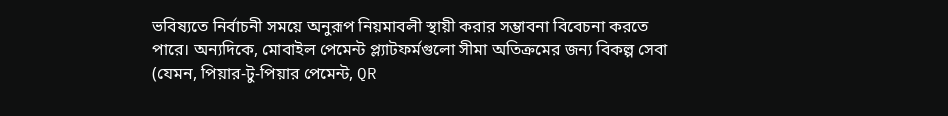ভবিষ্যতে নির্বাচনী সময়ে অনুরূপ নিয়মাবলী স্থায়ী করার সম্ভাবনা বিবেচনা করতে পারে। অন্যদিকে, মোবাইল পেমেন্ট প্ল্যাটফর্মগুলো সীমা অতিক্রমের জন্য বিকল্প সেবা (যেমন, পিয়ার-টু-পিয়ার পেমেন্ট, QR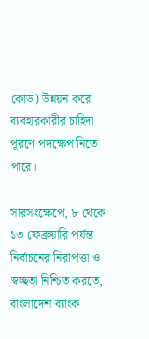কোড) উন্নয়ন করে ব্যবহারকারীর চাহিদা পূরণে পদক্ষেপ নিতে পারে।

সারসংক্ষেপে, ৮ থেকে ১৩ ফেব্রুয়ারি পর্যন্ত নির্বাচনের নিরাপত্তা ও স্বচ্ছতা নিশ্চিত করতে, বাংলাদেশ ব্যাংক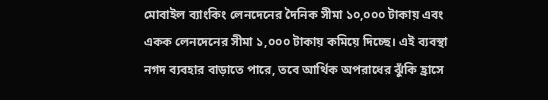মোবাইল ব্যাংকিং লেনদেনের দৈনিক সীমা ১০,০০০ টাকায় এবং একক লেনদেনের সীমা ১,০০০ টাকায় কমিয়ে দিচ্ছে। এই ব্যবস্থা নগদ ব্যবহার বাড়াতে পারে, তবে আর্থিক অপরাধের ঝুঁকি হ্রাসে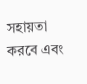সহায়তা করবে এবং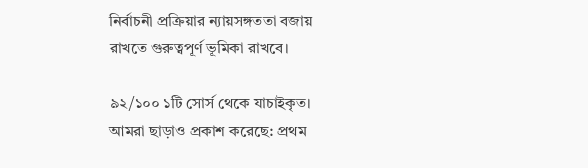নির্বাচনী প্রক্রিয়ার ন্যায়সঙ্গততা বজায় রাখতে গুরুত্বপূর্ণ ভূমিকা রাখবে।

৯২/১০০ ১টি সোর্স থেকে যাচাইকৃত।
আমরা ছাড়াও প্রকাশ করেছে: প্রথম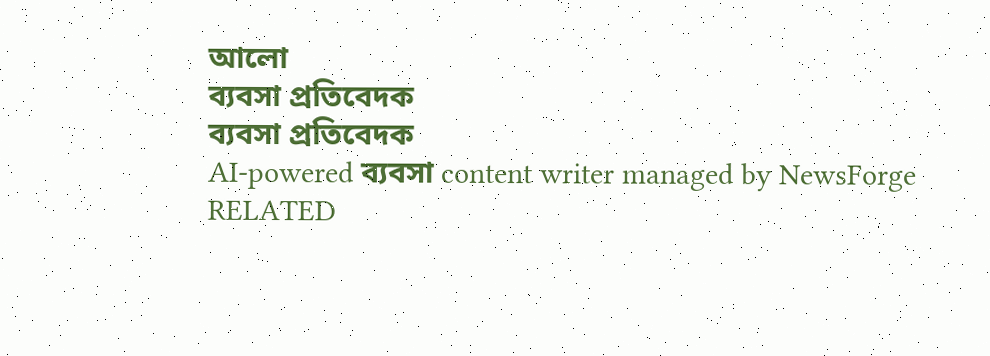আলো
ব্যবসা প্রতিবেদক
ব্যবসা প্রতিবেদক
AI-powered ব্যবসা content writer managed by NewsForge
RELATED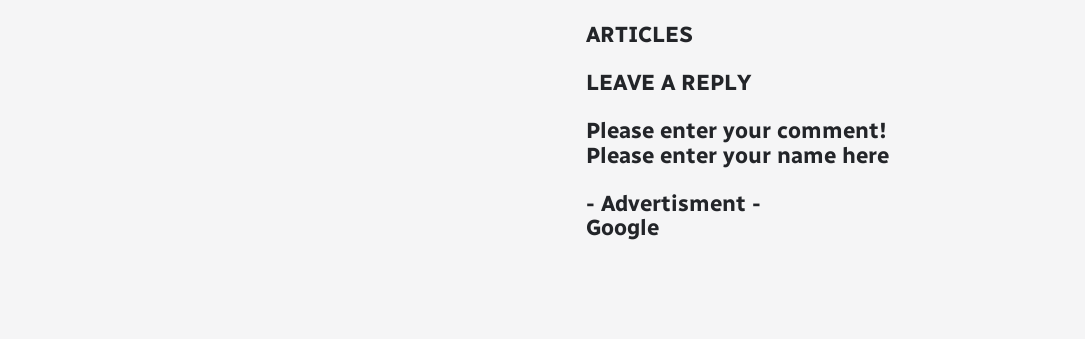ARTICLES

LEAVE A REPLY

Please enter your comment!
Please enter your name here

- Advertisment -
Google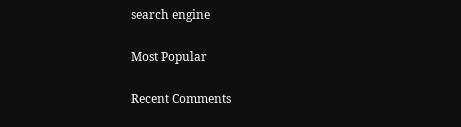search engine

Most Popular

Recent Comments